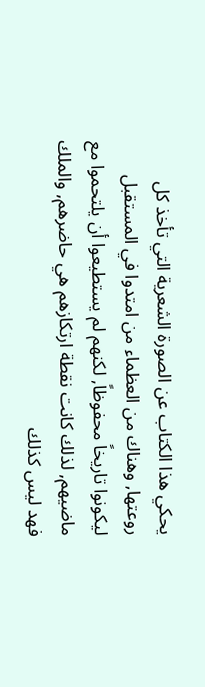يحكي هذا الكتاب عن الصورة الشعرية التي تأخذ كل روعتها, وهناك من العظماء من امتدوا في المستقبل ليكونوا تاريخاً محفوظاً, لكنهم لم يستطيعوا أن يلتحموا مع ماضيهم, لذلك كانت نقطة ارتكازهم هي حاضرهم, والملك فهد ليس كذلك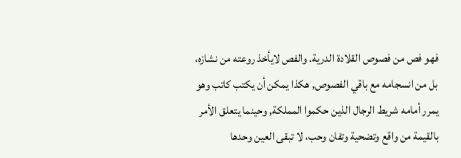فهو فص من فصوص القلادة الدرية. والفص لايأخذ روعته من نشازه، بل من انسجامه مع باقي الفصوص, هكذا يمكن أن يكتب كاتب وهو يمرر أمامه شريط الرجال الذين حكموا المملكة, وحينما يتعلق الأمر بالقيمة من واقع وتضحية وتفان وحب، لا تبقى العين وحدها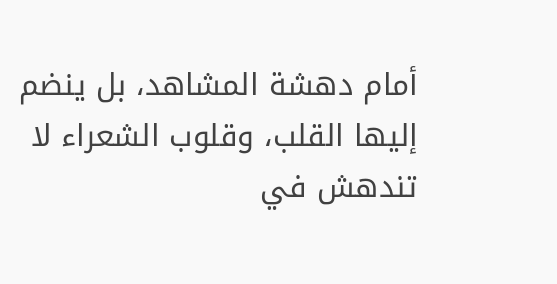أمام دهشة المشاهد، بل ينضم إليها القلب، وقلوب الشعراء لا تندهش في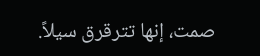صمت، إنها تترقرق سيلاً.